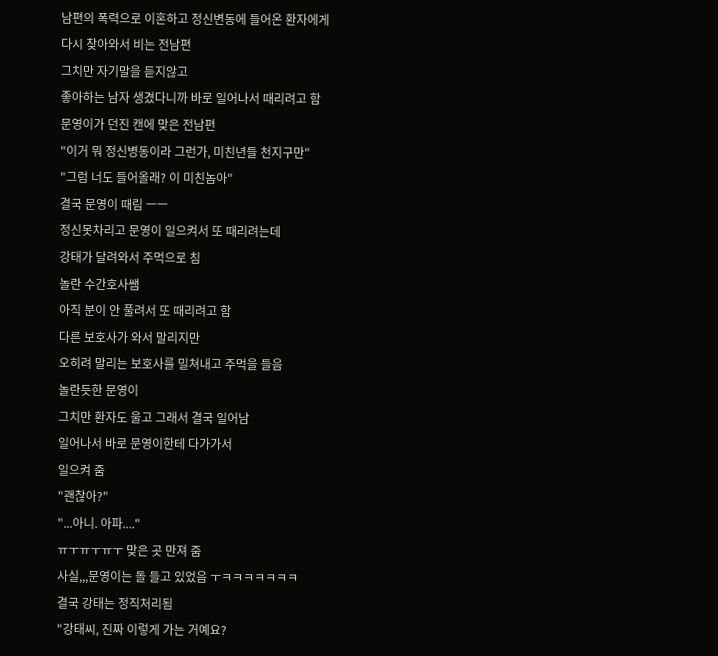남편의 폭력으로 이혼하고 정신변동에 들어온 환자에게
다시 찾아와서 비는 전남편
그치만 자기말을 듣지않고
좋아하는 남자 생겼다니까 바로 일어나서 때리려고 함
문영이가 던진 캔에 맞은 전남편
"이거 뭐 정신병동이라 그런가, 미친년들 천지구만"
"그럼 너도 들어올래? 이 미친놈아"
결국 문영이 때림 ㅡㅡ
정신못차리고 문영이 일으켜서 또 때리려는데
강태가 달려와서 주먹으로 침
놀란 수간호사쌤
아직 분이 안 풀려서 또 때리려고 함
다른 보호사가 와서 말리지만
오히려 말리는 보호사를 밀쳐내고 주먹을 들음
놀란듯한 문영이
그치만 환자도 울고 그래서 결국 일어남
일어나서 바로 문영이한테 다가가서
일으켜 줌
"괜찮아?"
"...아니. 아파...."
ㅠㅜㅠㅜㅠㅜ 맞은 곳 만져 줌
사실,,,문영이는 돌 들고 있었음 ㅜㅋㅋㅋㅋㅋㅋㅋ
결국 강태는 정직처리됨
"강태씨, 진짜 이렇게 가는 거예요?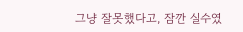그냥 잘못했다고, 잠깐 실수였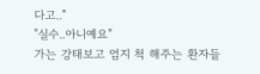다고.."
"실수..아니예요"
가는 강태보고 엄지 척 해주는 환자들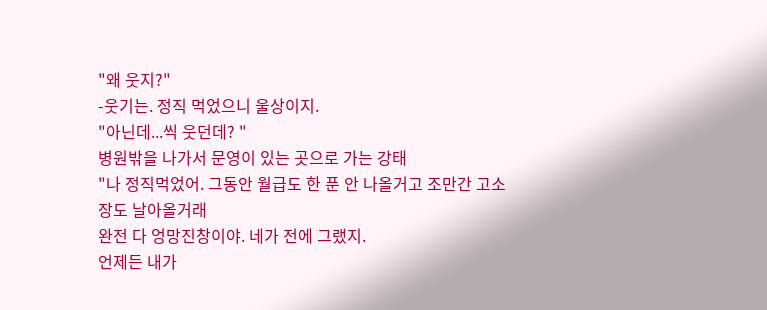"왜 웃지?"
-웃기는. 정직 먹었으니 울상이지.
"아닌데...씩 웃던데? "
병원밖을 나가서 문영이 있는 곳으로 가는 강태
"나 정직먹었어. 그동안 월급도 한 푼 안 나올거고 조만간 고소장도 날아올거래
완전 다 엉망진창이야. 네가 전에 그랬지.
언제든 내가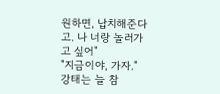원하면, 납치해준다고. 나 너랑 놀러가고 싶어"
"지금이야, 가자."
강태는 늘 참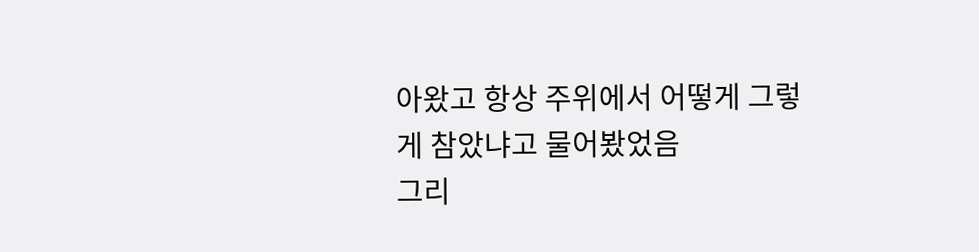아왔고 항상 주위에서 어떻게 그렇게 참았냐고 물어봤었음
그리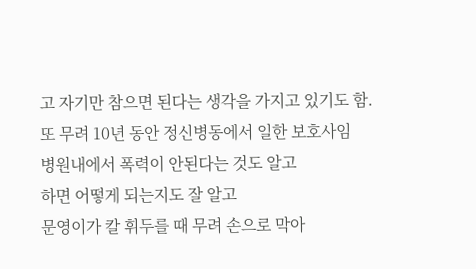고 자기만 참으면 된다는 생각을 가지고 있기도 함.
또 무려 10년 동안 정신병동에서 일한 보호사임
병원내에서 폭력이 안된다는 것도 알고
하면 어떻게 되는지도 잘 알고
문영이가 칼 휘두를 때 무려 손으로 막아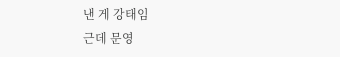낸 게 강태임
근데 문영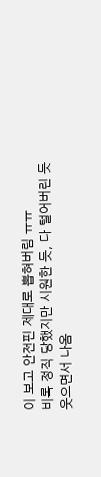이 보고 안전핀 제대로 뽑혀버림 ㅠㅠ
비록 정직 당했지만 시원한 듯, 다 털어버린 듯
웃으면서 나옴